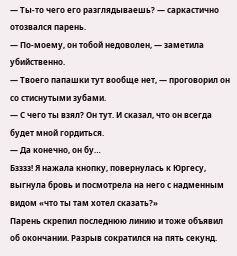— Ты-то чего его разглядываешь? — саркастично отозвался парень.
— По-моему, он тобой недоволен, — заметила убийственно.
— Твоего папашки тут вообще нет, — проговорил он со стиснутыми зубами.
— С чего ты взял? Он тут. И сказал, что он всегда будет мной гордиться.
— Да конечно, он бу…
Бзззз! Я нажала кнопку, повернулась к Юргесу, выгнула бровь и посмотрела на него с надменным видом «что ты там хотел сказать?»
Парень скрепил последнюю линию и тоже объявил об окончании. Разрыв сократился на пять секунд.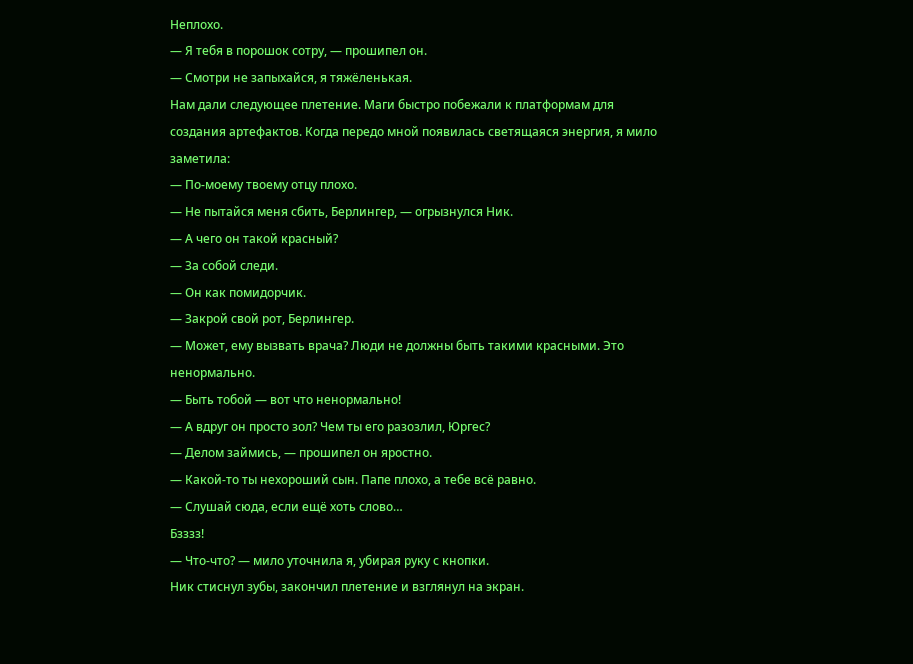Неплохо.
— Я тебя в порошок сотру, — прошипел он.
— Смотри не запыхайся, я тяжёленькая.
Нам дали следующее плетение. Маги быстро побежали к платформам для создания артефактов. Когда передо мной появилась светящаяся энергия, я мило заметила:
— По-моему твоему отцу плохо.
— Не пытайся меня сбить, Берлингер, — огрызнулся Ник.
— А чего он такой красный?
— За собой следи.
— Он как помидорчик.
— Закрой свой рот, Берлингер.
— Может, ему вызвать врача? Люди не должны быть такими красными. Это ненормально.
— Быть тобой — вот что ненормально!
— А вдруг он просто зол? Чем ты его разозлил, Юргес?
— Делом займись, — прошипел он яростно.
— Какой-то ты нехороший сын. Папе плохо, а тебе всё равно.
— Слушай сюда, если ещё хоть слово…
Бзззз!
— Что-что? — мило уточнила я, убирая руку с кнопки.
Ник стиснул зубы, закончил плетение и взглянул на экран.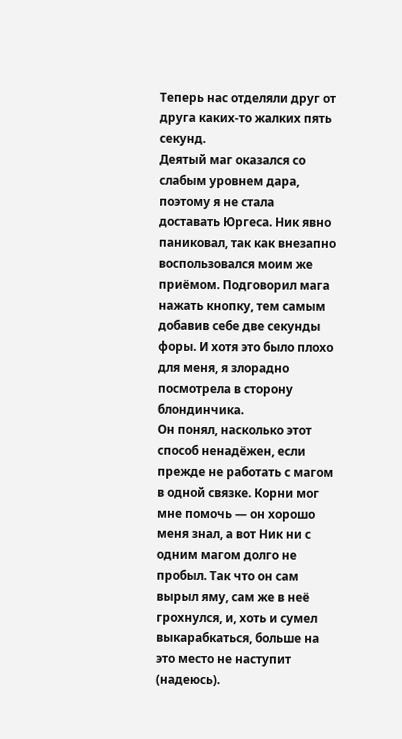Теперь нас отделяли друг от друга каких-то жалких пять секунд.
Деятый маг оказался со слабым уровнем дара, поэтому я не стала доставать Юргеса. Ник явно паниковал, так как внезапно воспользовался моим же приёмом. Подговорил мага нажать кнопку, тем самым добавив себе две секунды форы. И хотя это было плохо для меня, я злорадно посмотрела в сторону блондинчика.
Он понял, насколько этот способ ненадёжен, если прежде не работать с магом в одной связке. Корни мог мне помочь — он хорошо меня знал, а вот Ник ни с одним магом долго не пробыл. Так что он сам вырыл яму, сам же в неё грохнулся, и, хоть и сумел выкарабкаться, больше на это место не наступит (надеюсь).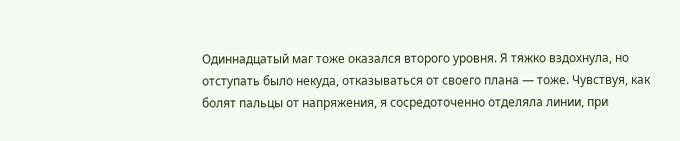Одиннадцатый маг тоже оказался второго уровня. Я тяжко вздохнула, но отступать было некуда, отказываться от своего плана — тоже. Чувствуя, как болят пальцы от напряжения, я сосредоточенно отделяла линии, при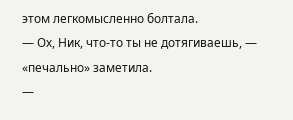этом легкомысленно болтала.
— Ох, Ник, что-то ты не дотягиваешь, — «печально» заметила.
—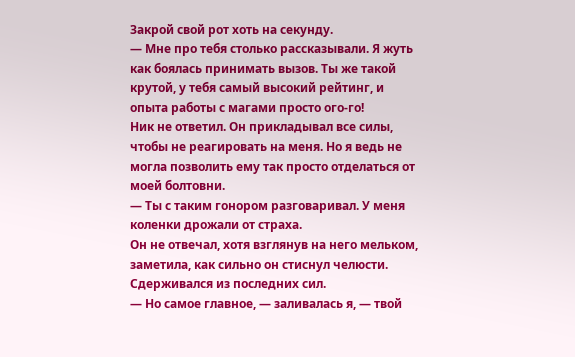Закрой свой рот хоть на секунду.
— Мне про тебя столько рассказывали. Я жуть как боялась принимать вызов. Ты же такой крутой, у тебя самый высокий рейтинг, и опыта работы с магами просто ого-го!
Ник не ответил. Он прикладывал все силы, чтобы не реагировать на меня. Но я ведь не могла позволить ему так просто отделаться от моей болтовни.
— Ты с таким гонором разговаривал. У меня коленки дрожали от страха.
Он не отвечал, хотя взглянув на него мельком, заметила, как сильно он стиснул челюсти. Сдерживался из последних сил.
— Но самое главное, — заливалась я, — твой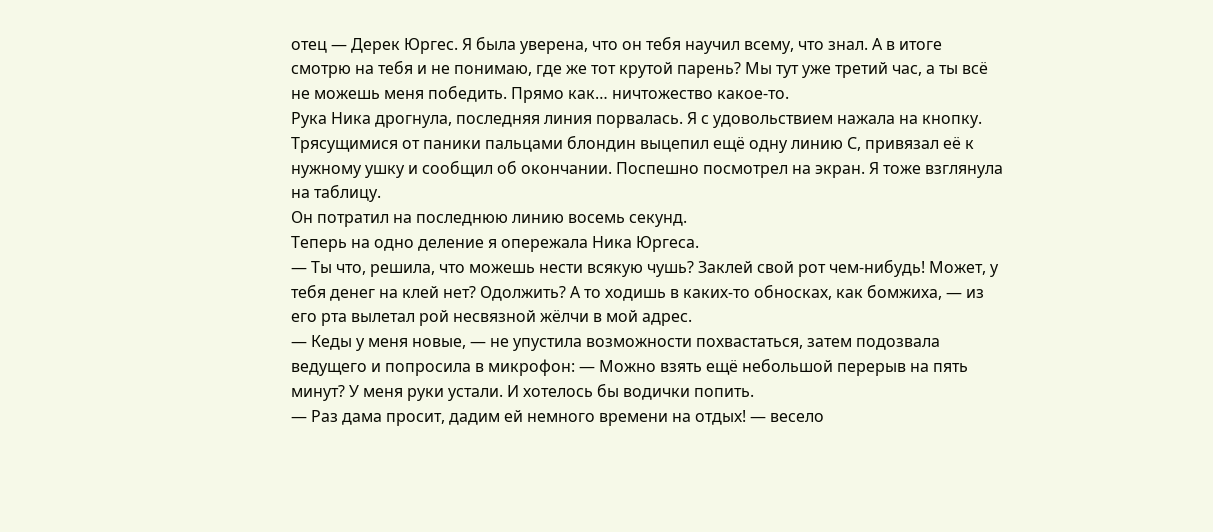отец — Дерек Юргес. Я была уверена, что он тебя научил всему, что знал. А в итоге смотрю на тебя и не понимаю, где же тот крутой парень? Мы тут уже третий час, а ты всё не можешь меня победить. Прямо как… ничтожество какое-то.
Рука Ника дрогнула, последняя линия порвалась. Я с удовольствием нажала на кнопку.
Трясущимися от паники пальцами блондин выцепил ещё одну линию С, привязал её к нужному ушку и сообщил об окончании. Поспешно посмотрел на экран. Я тоже взглянула на таблицу.
Он потратил на последнюю линию восемь секунд.
Теперь на одно деление я опережала Ника Юргеса.
— Ты что, решила, что можешь нести всякую чушь? Заклей свой рот чем-нибудь! Может, у тебя денег на клей нет? Одолжить? А то ходишь в каких-то обносках, как бомжиха, — из его рта вылетал рой несвязной жёлчи в мой адрес.
— Кеды у меня новые, — не упустила возможности похвастаться, затем подозвала ведущего и попросила в микрофон: — Можно взять ещё небольшой перерыв на пять минут? У меня руки устали. И хотелось бы водички попить.
— Раз дама просит, дадим ей немного времени на отдых! — весело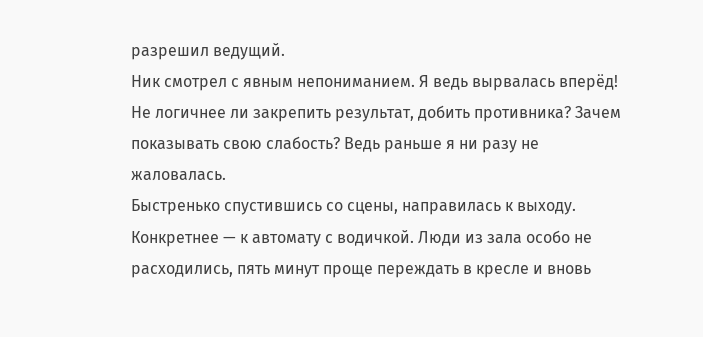разрешил ведущий.
Ник смотрел с явным непониманием. Я ведь вырвалась вперёд! Не логичнее ли закрепить результат, добить противника? Зачем показывать свою слабость? Ведь раньше я ни разу не жаловалась.
Быстренько спустившись со сцены, направилась к выходу. Конкретнее — к автомату с водичкой. Люди из зала особо не расходились, пять минут проще переждать в кресле и вновь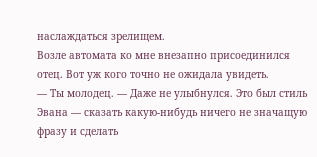наслаждаться зрелищем.
Возле автомата ко мне внезапно присоединился отец. Вот уж кого точно не ожидала увидеть.
— Ты молодец. — Даже не улыбнулся. Это был стиль Эвана — сказать какую-нибудь ничего не значащую фразу и сделать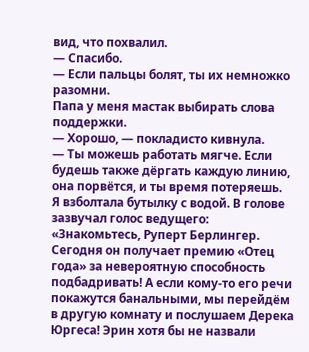вид, что похвалил.
— Спасибо.
— Если пальцы болят, ты их немножко разомни.
Папа у меня мастак выбирать слова поддержки.
— Хорошо, — покладисто кивнула.
— Ты можешь работать мягче. Если будешь также дёргать каждую линию, она порвётся, и ты время потеряешь.
Я взболтала бутылку с водой. В голове зазвучал голос ведущего:
«Знакомьтесь, Руперт Берлингер. Сегодня он получает премию «Отец года» за невероятную способность подбадривать! А если кому-то его речи покажутся банальными, мы перейдём в другую комнату и послушаем Дерека Юргеса! Эрин хотя бы не назвали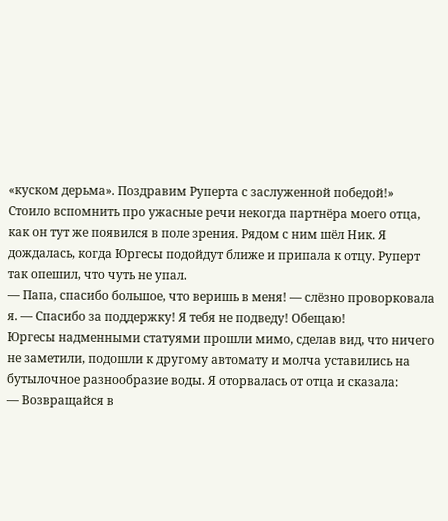«куском дерьма». Поздравим Руперта с заслуженной победой!»
Стоило вспомнить про ужасные речи некогда партнёра моего отца, как он тут же появился в поле зрения. Рядом с ним шёл Ник. Я дождалась, когда Юргесы подойдут ближе и припала к отцу. Руперт так опешил, что чуть не упал.
— Папа, спасибо большое, что веришь в меня! — слёзно проворковала я. — Спасибо за поддержку! Я тебя не подведу! Обещаю!
Юргесы надменными статуями прошли мимо, сделав вид, что ничего не заметили, подошли к другому автомату и молча уставились на бутылочное разнообразие воды. Я оторвалась от отца и сказала:
— Возвращайся в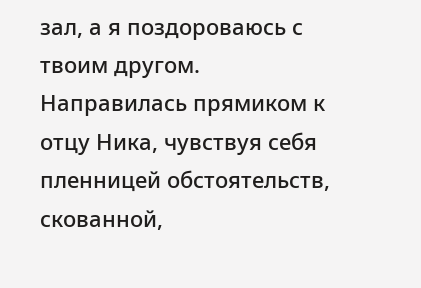зал, а я поздороваюсь с твоим другом.
Направилась прямиком к отцу Ника, чувствуя себя пленницей обстоятельств, скованной,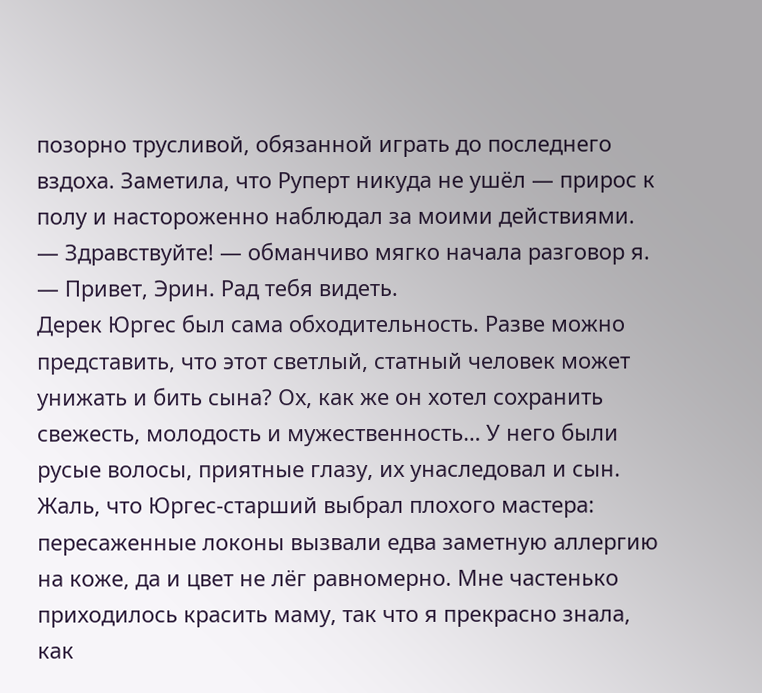позорно трусливой, обязанной играть до последнего вздоха. Заметила, что Руперт никуда не ушёл — прирос к полу и настороженно наблюдал за моими действиями.
— Здравствуйте! — обманчиво мягко начала разговор я.
— Привет, Эрин. Рад тебя видеть.
Дерек Юргес был сама обходительность. Разве можно представить, что этот светлый, статный человек может унижать и бить сына? Ох, как же он хотел сохранить свежесть, молодость и мужественность… У него были русые волосы, приятные глазу, их унаследовал и сын. Жаль, что Юргес-старший выбрал плохого мастера: пересаженные локоны вызвали едва заметную аллергию на коже, да и цвет не лёг равномерно. Мне частенько приходилось красить маму, так что я прекрасно знала, как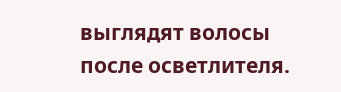выглядят волосы после осветлителя.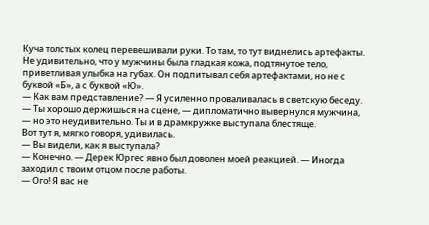Куча толстых колец перевешивали руки. То там, то тут виднелись артефакты. Не удивительно, что у мужчины была гладкая кожа, подтянутое тело, приветливая улыбка на губах. Он подпитывал себя артефактами, но не с буквой «Б», а с буквой «Ю».
— Как вам представление? — Я усиленно проваливалась в светскую беседу.
— Ты хорошо держишься на сцене, — дипломатично вывернулся мужчина, — но это неудивительно. Ты и в драмкружке выступала блестяще.
Вот тут я, мягко говоря, удивилась.
— Вы видели, как я выступала?
— Конечно. — Дерек Юргес явно был доволен моей реакцией. — Иногда заходил с твоим отцом после работы.
— Ого! Я вас не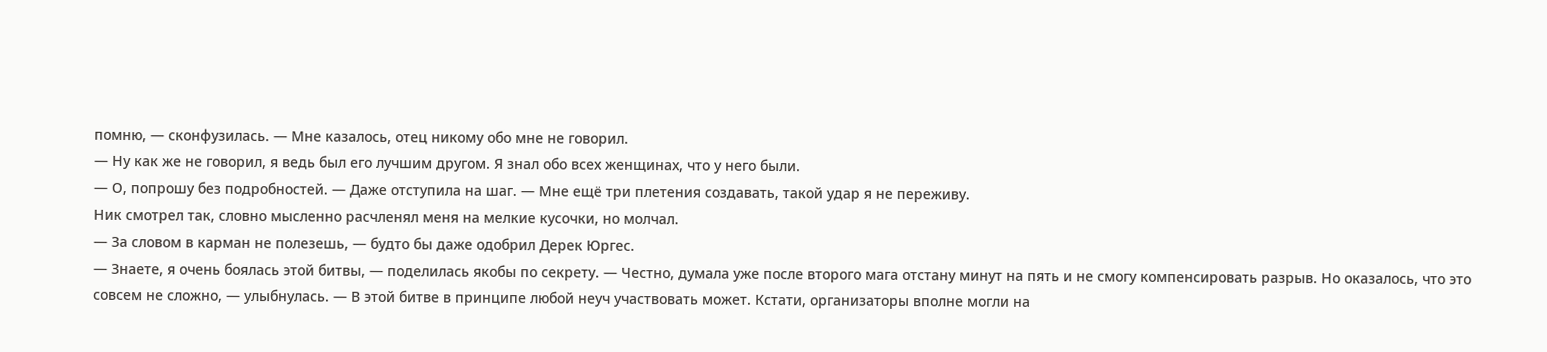помню, — сконфузилась. — Мне казалось, отец никому обо мне не говорил.
— Ну как же не говорил, я ведь был его лучшим другом. Я знал обо всех женщинах, что у него были.
— О, попрошу без подробностей. — Даже отступила на шаг. — Мне ещё три плетения создавать, такой удар я не переживу.
Ник смотрел так, словно мысленно расчленял меня на мелкие кусочки, но молчал.
— За словом в карман не полезешь, — будто бы даже одобрил Дерек Юргес.
— Знаете, я очень боялась этой битвы, — поделилась якобы по секрету. — Честно, думала уже после второго мага отстану минут на пять и не смогу компенсировать разрыв. Но оказалось, что это совсем не сложно, — улыбнулась. — В этой битве в принципе любой неуч участвовать может. Кстати, организаторы вполне могли на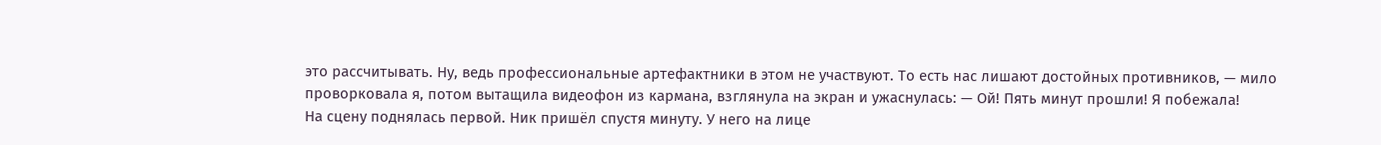это рассчитывать. Ну, ведь профессиональные артефактники в этом не участвуют. То есть нас лишают достойных противников, — мило проворковала я, потом вытащила видеофон из кармана, взглянула на экран и ужаснулась: — Ой! Пять минут прошли! Я побежала!
На сцену поднялась первой. Ник пришёл спустя минуту. У него на лице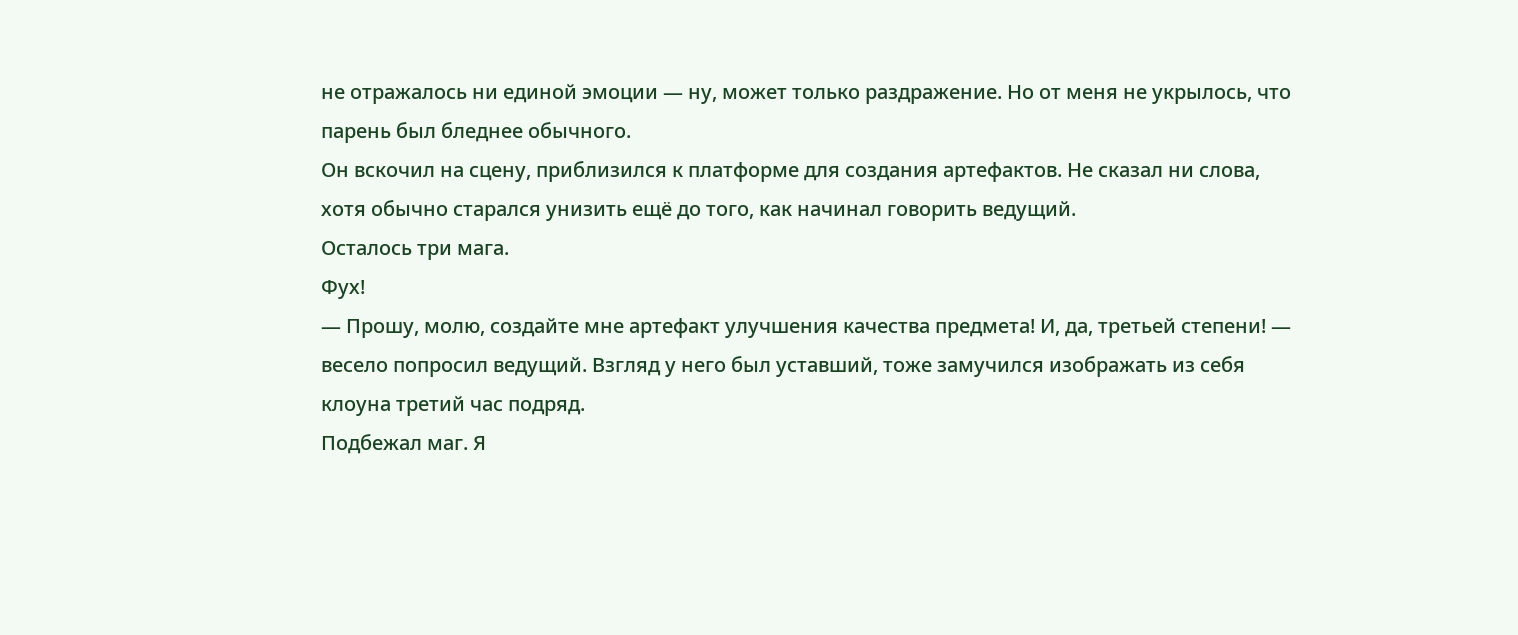не отражалось ни единой эмоции — ну, может только раздражение. Но от меня не укрылось, что парень был бледнее обычного.
Он вскочил на сцену, приблизился к платформе для создания артефактов. Не сказал ни слова, хотя обычно старался унизить ещё до того, как начинал говорить ведущий.
Осталось три мага.
Фух!
— Прошу, молю, создайте мне артефакт улучшения качества предмета! И, да, третьей степени! — весело попросил ведущий. Взгляд у него был уставший, тоже замучился изображать из себя клоуна третий час подряд.
Подбежал маг. Я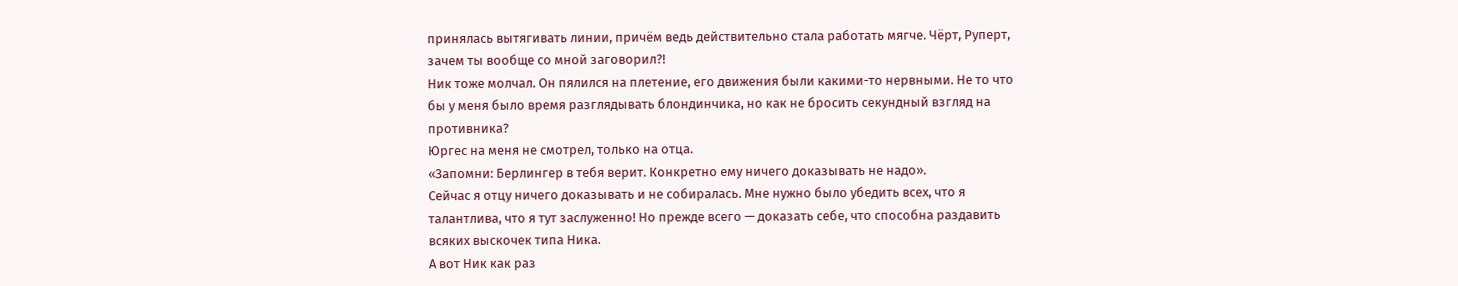принялась вытягивать линии, причём ведь действительно стала работать мягче. Чёрт, Руперт, зачем ты вообще со мной заговорил?!
Ник тоже молчал. Он пялился на плетение, его движения были какими-то нервными. Не то что бы у меня было время разглядывать блондинчика, но как не бросить секундный взгляд на противника?
Юргес на меня не смотрел, только на отца.
«Запомни: Берлингер в тебя верит. Конкретно ему ничего доказывать не надо».
Сейчас я отцу ничего доказывать и не собиралась. Мне нужно было убедить всех, что я талантлива, что я тут заслуженно! Но прежде всего — доказать себе, что способна раздавить всяких выскочек типа Ника.
А вот Ник как раз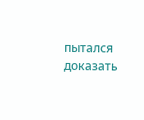пытался доказать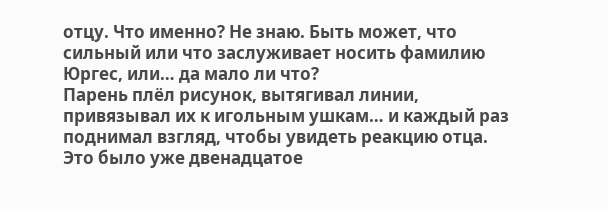отцу. Что именно? Не знаю. Быть может, что сильный или что заслуживает носить фамилию Юргес, или… да мало ли что?
Парень плёл рисунок, вытягивал линии, привязывал их к игольным ушкам… и каждый раз поднимал взгляд, чтобы увидеть реакцию отца.
Это было уже двенадцатое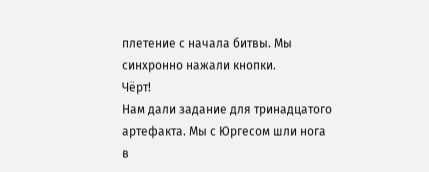плетение с начала битвы. Мы синхронно нажали кнопки.
Чёрт!
Нам дали задание для тринадцатого артефакта. Мы с Юргесом шли нога в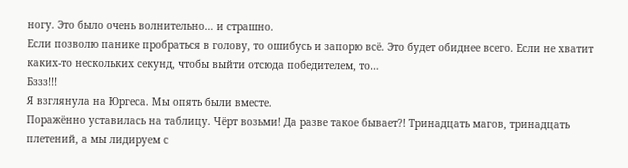ногу. Это было очень волнительно… и страшно.
Если позволю панике пробраться в голову, то ошибусь и запорю всё. Это будет обиднее всего. Если не хватит каких-то нескольких секунд, чтобы выйти отсюда победителем, то…
Бззз!!!
Я взглянула на Юргеса. Мы опять были вместе.
Поражённо уставилась на таблицу. Чёрт возьми! Да разве такое бывает?! Тринадцать магов, тринадцать плетений, а мы лидируем с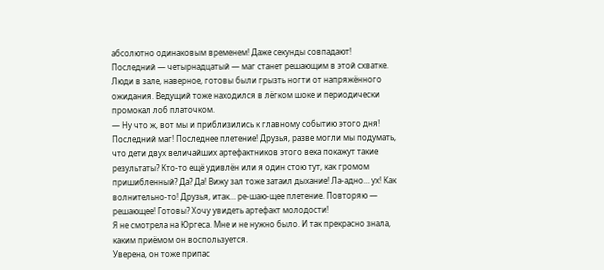абсолютно одинаковым временем! Даже секунды совпадают!
Последний — четырнадцатый — маг станет решающим в этой схватке.
Люди в зале, наверное, готовы были грызть ногти от напряжённого ожидания. Ведущий тоже находился в лёгком шоке и периодически промокал лоб платочком.
— Ну что ж, вот мы и приблизились к главному событию этого дня! Последний маг! Последнее плетение! Друзья, разве могли мы подумать, что дети двух величайших артефактников этого века покажут такие результаты? Кто-то ещё удивлён или я один стою тут, как громом пришибленный? Да? Да! Вижу зал тоже затаил дыхание! Ла-адно… ух! Как волнительно-то! Друзья, итак… ре-шаю-щее плетение. Повторяю — решающее! Готовы? Хочу увидеть артефакт молодости!
Я не смотрела на Юргеса. Мне и не нужно было. И так прекрасно знала, каким приёмом он воспользуется.
Уверена, он тоже припас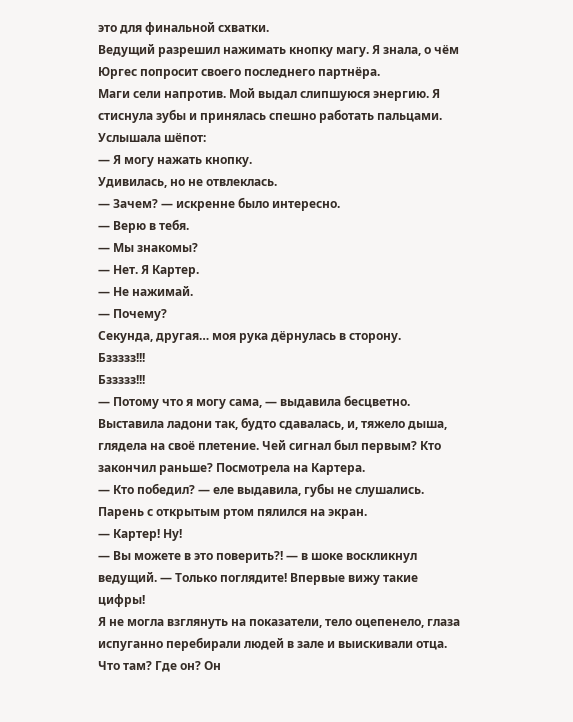это для финальной схватки.
Ведущий разрешил нажимать кнопку магу. Я знала, о чём Юргес попросит своего последнего партнёра.
Маги сели напротив. Мой выдал слипшуюся энергию. Я стиснула зубы и принялась спешно работать пальцами. Услышала шёпот:
— Я могу нажать кнопку.
Удивилась, но не отвлеклась.
— Зачем? — искренне было интересно.
— Верю в тебя.
— Мы знакомы?
— Нет. Я Картер.
— Не нажимай.
— Почему?
Секунда, другая… моя рука дёрнулась в сторону.
Бззззз!!!
Бззззз!!!
— Потому что я могу сама, — выдавила бесцветно.
Выставила ладони так, будто сдавалась, и, тяжело дыша, глядела на своё плетение. Чей сигнал был первым? Кто закончил раньше? Посмотрела на Картера.
— Кто победил? — еле выдавила, губы не слушались.
Парень с открытым ртом пялился на экран.
— Картер! Ну!
— Вы можете в это поверить?! — в шоке воскликнул ведущий. — Только поглядите! Впервые вижу такие цифры!
Я не могла взглянуть на показатели, тело оцепенело, глаза испуганно перебирали людей в зале и выискивали отца. Что там? Где он? Он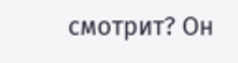смотрит? Он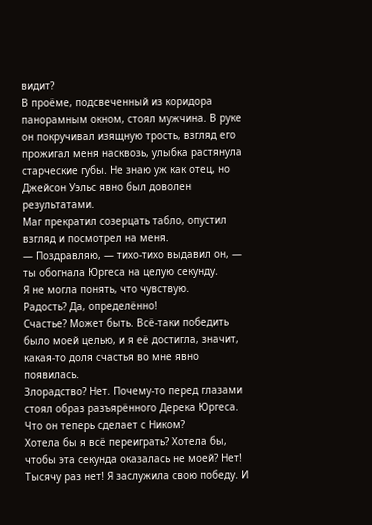видит?
В проёме, подсвеченный из коридора панорамным окном, стоял мужчина. В руке он покручивал изящную трость, взгляд его прожигал меня насквозь, улыбка растянула старческие губы. Не знаю уж как отец, но Джейсон Уэльс явно был доволен результатами.
Маг прекратил созерцать табло, опустил взгляд и посмотрел на меня.
— Поздравляю, — тихо-тихо выдавил он, — ты обогнала Юргеса на целую секунду.
Я не могла понять, что чувствую.
Радость? Да, определённо!
Счастье? Может быть. Всё-таки победить было моей целью, и я её достигла, значит, какая-то доля счастья во мне явно появилась.
Злорадство? Нет. Почему-то перед глазами стоял образ разъярённого Дерека Юргеса. Что он теперь сделает с Ником?
Хотела бы я всё переиграть? Хотела бы, чтобы эта секунда оказалась не моей? Нет! Тысячу раз нет! Я заслужила свою победу. И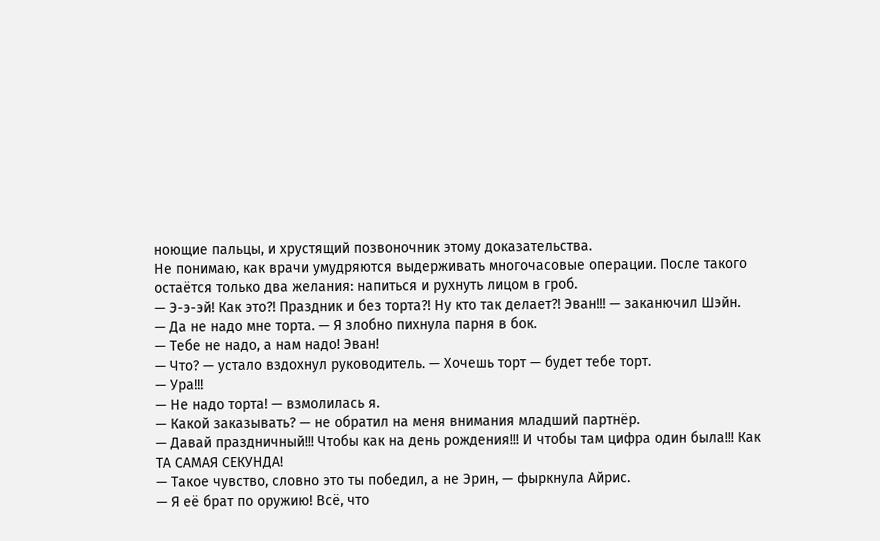ноющие пальцы, и хрустящий позвоночник этому доказательства.
Не понимаю, как врачи умудряются выдерживать многочасовые операции. После такого остаётся только два желания: напиться и рухнуть лицом в гроб.
— Э-э-эй! Как это?! Праздник и без торта?! Ну кто так делает?! Эван!!! — заканючил Шэйн.
— Да не надо мне торта. — Я злобно пихнула парня в бок.
— Тебе не надо, а нам надо! Эван!
— Что? — устало вздохнул руководитель. — Хочешь торт — будет тебе торт.
— Ура!!!
— Не надо торта! — взмолилась я.
— Какой заказывать? — не обратил на меня внимания младший партнёр.
— Давай праздничный!!! Чтобы как на день рождения!!! И чтобы там цифра один была!!! Как ТА САМАЯ СЕКУНДА!
— Такое чувство, словно это ты победил, а не Эрин, — фыркнула Айрис.
— Я её брат по оружию! Всё, что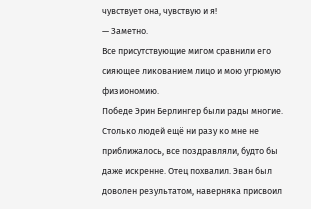чувствует она, чувствую и я!
— Заметно.
Все присутствующие мигом сравнили его сияющее ликованием лицо и мою угрюмую физиономию.
Победе Эрин Берлингер были рады многие. Столько людей ещё ни разу ко мне не приближалось, все поздравляли, будто бы даже искренне. Отец похвалил. Эван был доволен результатом, наверняка присвоил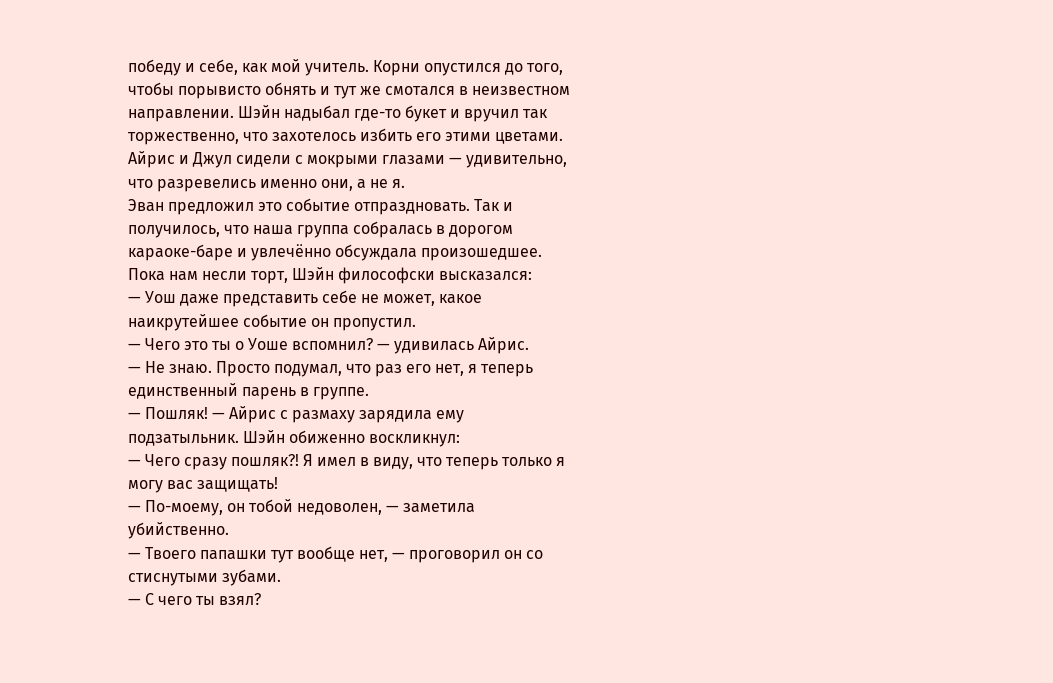победу и себе, как мой учитель. Корни опустился до того, чтобы порывисто обнять и тут же смотался в неизвестном направлении. Шэйн надыбал где-то букет и вручил так торжественно, что захотелось избить его этими цветами. Айрис и Джул сидели с мокрыми глазами — удивительно, что разревелись именно они, а не я.
Эван предложил это событие отпраздновать. Так и получилось, что наша группа собралась в дорогом караоке-баре и увлечённо обсуждала произошедшее.
Пока нам несли торт, Шэйн философски высказался:
— Уош даже представить себе не может, какое наикрутейшее событие он пропустил.
— Чего это ты о Уоше вспомнил? — удивилась Айрис.
— Не знаю. Просто подумал, что раз его нет, я теперь единственный парень в группе.
— Пошляк! — Айрис с размаху зарядила ему подзатыльник. Шэйн обиженно воскликнул:
— Чего сразу пошляк?! Я имел в виду, что теперь только я могу вас защищать!
— По-моему, он тобой недоволен, — заметила убийственно.
— Твоего папашки тут вообще нет, — проговорил он со стиснутыми зубами.
— С чего ты взял?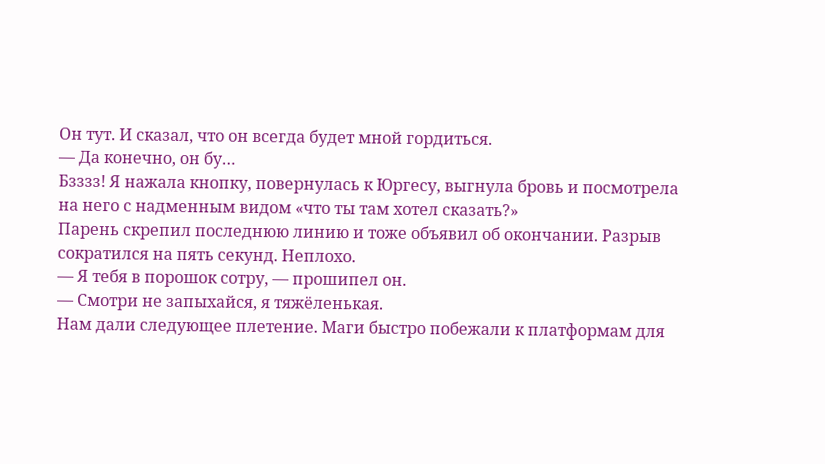Он тут. И сказал, что он всегда будет мной гордиться.
— Да конечно, он бу…
Бзззз! Я нажала кнопку, повернулась к Юргесу, выгнула бровь и посмотрела на него с надменным видом «что ты там хотел сказать?»
Парень скрепил последнюю линию и тоже объявил об окончании. Разрыв сократился на пять секунд. Неплохо.
— Я тебя в порошок сотру, — прошипел он.
— Смотри не запыхайся, я тяжёленькая.
Нам дали следующее плетение. Маги быстро побежали к платформам для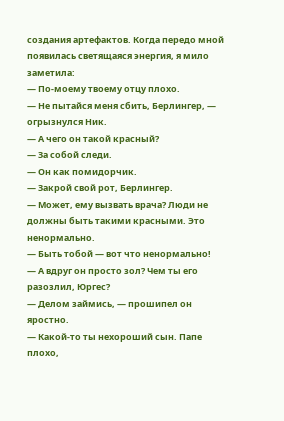создания артефактов. Когда передо мной появилась светящаяся энергия, я мило заметила:
— По-моему твоему отцу плохо.
— Не пытайся меня сбить, Берлингер, — огрызнулся Ник.
— А чего он такой красный?
— За собой следи.
— Он как помидорчик.
— Закрой свой рот, Берлингер.
— Может, ему вызвать врача? Люди не должны быть такими красными. Это ненормально.
— Быть тобой — вот что ненормально!
— А вдруг он просто зол? Чем ты его разозлил, Юргес?
— Делом займись, — прошипел он яростно.
— Какой-то ты нехороший сын. Папе плохо,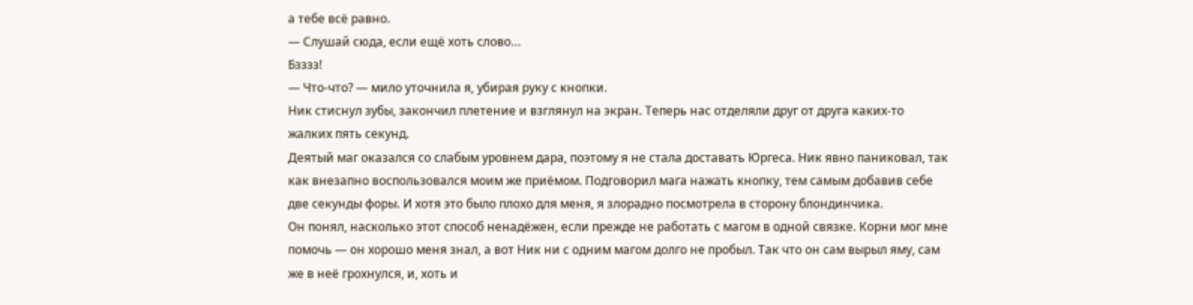а тебе всё равно.
— Слушай сюда, если ещё хоть слово…
Бзззз!
— Что-что? — мило уточнила я, убирая руку с кнопки.
Ник стиснул зубы, закончил плетение и взглянул на экран. Теперь нас отделяли друг от друга каких-то жалких пять секунд.
Деятый маг оказался со слабым уровнем дара, поэтому я не стала доставать Юргеса. Ник явно паниковал, так как внезапно воспользовался моим же приёмом. Подговорил мага нажать кнопку, тем самым добавив себе две секунды форы. И хотя это было плохо для меня, я злорадно посмотрела в сторону блондинчика.
Он понял, насколько этот способ ненадёжен, если прежде не работать с магом в одной связке. Корни мог мне помочь — он хорошо меня знал, а вот Ник ни с одним магом долго не пробыл. Так что он сам вырыл яму, сам же в неё грохнулся, и, хоть и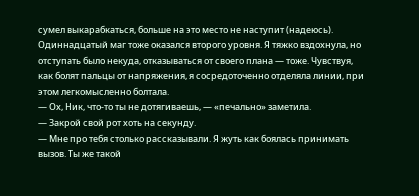сумел выкарабкаться, больше на это место не наступит (надеюсь).
Одиннадцатый маг тоже оказался второго уровня. Я тяжко вздохнула, но отступать было некуда, отказываться от своего плана — тоже. Чувствуя, как болят пальцы от напряжения, я сосредоточенно отделяла линии, при этом легкомысленно болтала.
— Ох, Ник, что-то ты не дотягиваешь, — «печально» заметила.
— Закрой свой рот хоть на секунду.
— Мне про тебя столько рассказывали. Я жуть как боялась принимать вызов. Ты же такой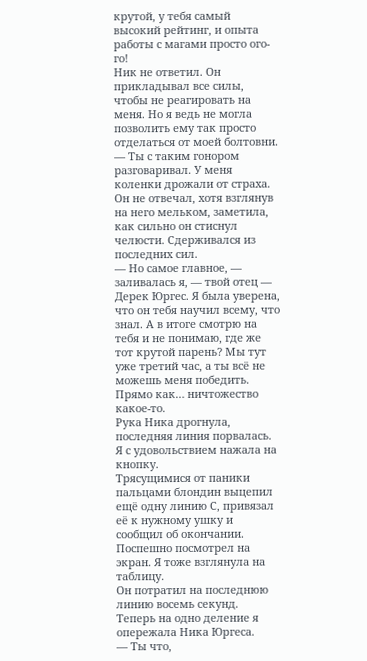крутой, у тебя самый высокий рейтинг, и опыта работы с магами просто ого-го!
Ник не ответил. Он прикладывал все силы, чтобы не реагировать на меня. Но я ведь не могла позволить ему так просто отделаться от моей болтовни.
— Ты с таким гонором разговаривал. У меня коленки дрожали от страха.
Он не отвечал, хотя взглянув на него мельком, заметила, как сильно он стиснул челюсти. Сдерживался из последних сил.
— Но самое главное, — заливалась я, — твой отец — Дерек Юргес. Я была уверена, что он тебя научил всему, что знал. А в итоге смотрю на тебя и не понимаю, где же тот крутой парень? Мы тут уже третий час, а ты всё не можешь меня победить. Прямо как… ничтожество какое-то.
Рука Ника дрогнула, последняя линия порвалась. Я с удовольствием нажала на кнопку.
Трясущимися от паники пальцами блондин выцепил ещё одну линию С, привязал её к нужному ушку и сообщил об окончании. Поспешно посмотрел на экран. Я тоже взглянула на таблицу.
Он потратил на последнюю линию восемь секунд.
Теперь на одно деление я опережала Ника Юргеса.
— Ты что,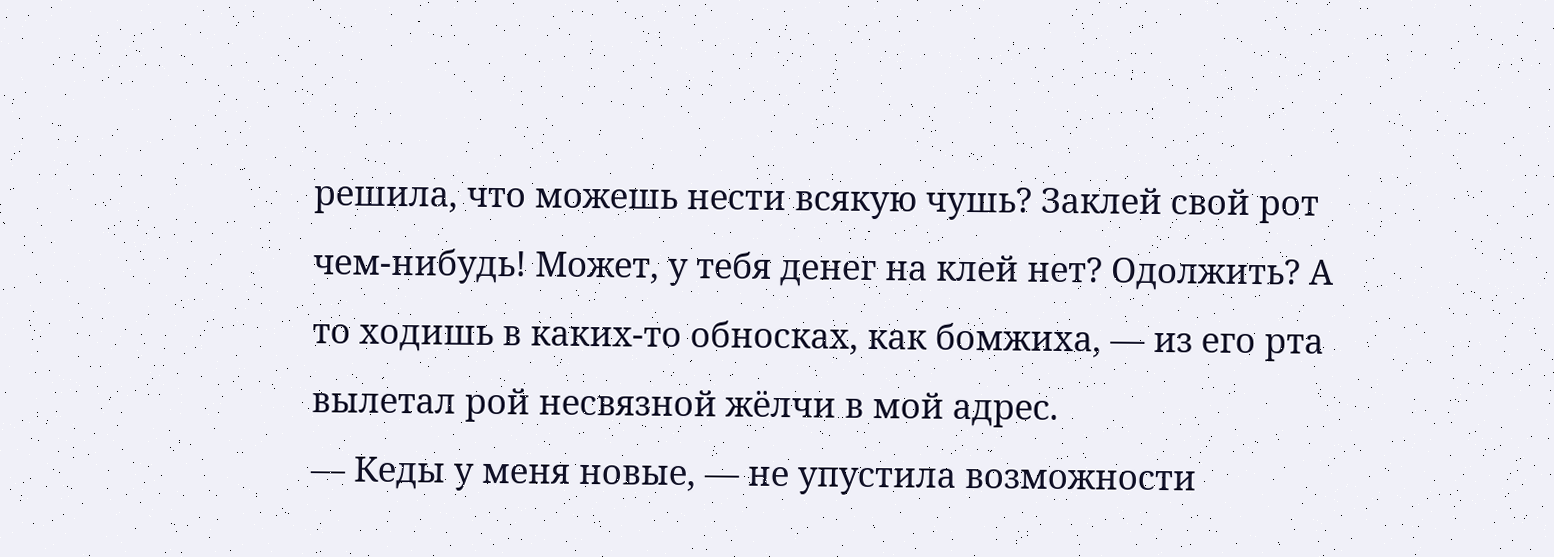решила, что можешь нести всякую чушь? Заклей свой рот чем-нибудь! Может, у тебя денег на клей нет? Одолжить? А то ходишь в каких-то обносках, как бомжиха, — из его рта вылетал рой несвязной жёлчи в мой адрес.
— Кеды у меня новые, — не упустила возможности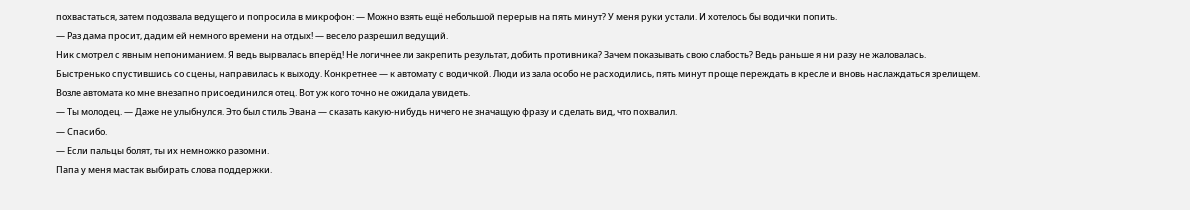похвастаться, затем подозвала ведущего и попросила в микрофон: — Можно взять ещё небольшой перерыв на пять минут? У меня руки устали. И хотелось бы водички попить.
— Раз дама просит, дадим ей немного времени на отдых! — весело разрешил ведущий.
Ник смотрел с явным непониманием. Я ведь вырвалась вперёд! Не логичнее ли закрепить результат, добить противника? Зачем показывать свою слабость? Ведь раньше я ни разу не жаловалась.
Быстренько спустившись со сцены, направилась к выходу. Конкретнее — к автомату с водичкой. Люди из зала особо не расходились, пять минут проще переждать в кресле и вновь наслаждаться зрелищем.
Возле автомата ко мне внезапно присоединился отец. Вот уж кого точно не ожидала увидеть.
— Ты молодец. — Даже не улыбнулся. Это был стиль Эвана — сказать какую-нибудь ничего не значащую фразу и сделать вид, что похвалил.
— Спасибо.
— Если пальцы болят, ты их немножко разомни.
Папа у меня мастак выбирать слова поддержки.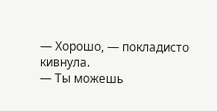— Хорошо, — покладисто кивнула.
— Ты можешь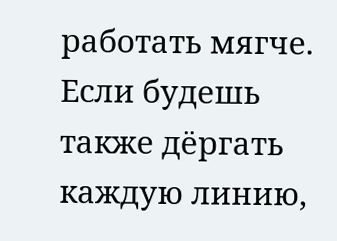работать мягче. Если будешь также дёргать каждую линию,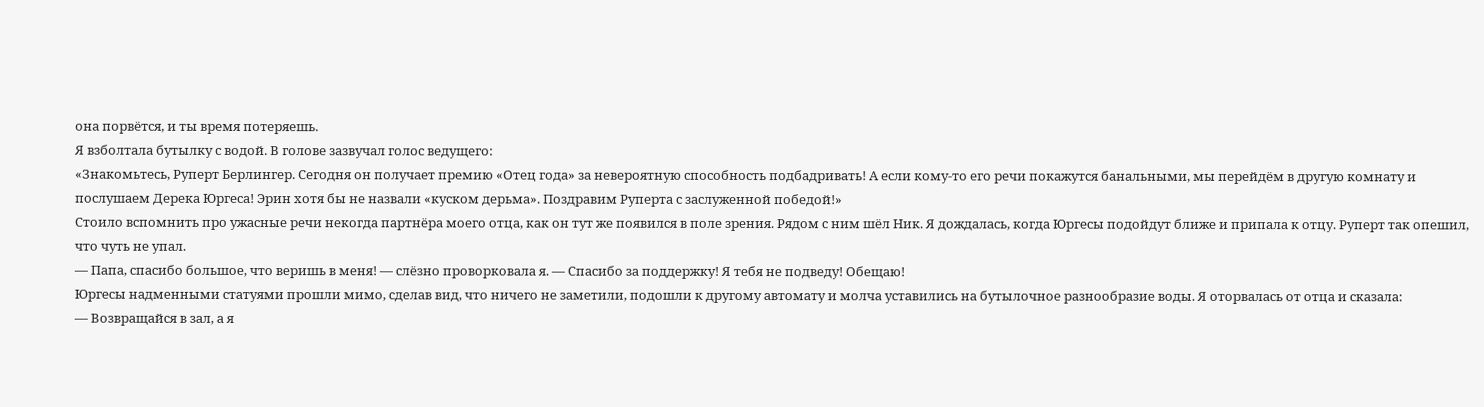она порвётся, и ты время потеряешь.
Я взболтала бутылку с водой. В голове зазвучал голос ведущего:
«Знакомьтесь, Руперт Берлингер. Сегодня он получает премию «Отец года» за невероятную способность подбадривать! А если кому-то его речи покажутся банальными, мы перейдём в другую комнату и послушаем Дерека Юргеса! Эрин хотя бы не назвали «куском дерьма». Поздравим Руперта с заслуженной победой!»
Стоило вспомнить про ужасные речи некогда партнёра моего отца, как он тут же появился в поле зрения. Рядом с ним шёл Ник. Я дождалась, когда Юргесы подойдут ближе и припала к отцу. Руперт так опешил, что чуть не упал.
— Папа, спасибо большое, что веришь в меня! — слёзно проворковала я. — Спасибо за поддержку! Я тебя не подведу! Обещаю!
Юргесы надменными статуями прошли мимо, сделав вид, что ничего не заметили, подошли к другому автомату и молча уставились на бутылочное разнообразие воды. Я оторвалась от отца и сказала:
— Возвращайся в зал, а я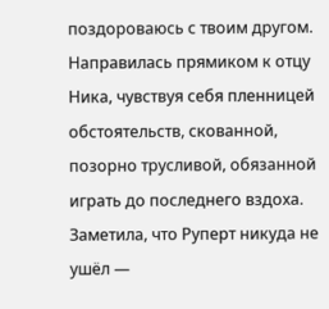поздороваюсь с твоим другом.
Направилась прямиком к отцу Ника, чувствуя себя пленницей обстоятельств, скованной, позорно трусливой, обязанной играть до последнего вздоха. Заметила, что Руперт никуда не ушёл —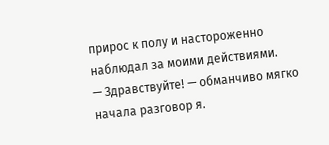прирос к полу и настороженно наблюдал за моими действиями.
— Здравствуйте! — обманчиво мягко начала разговор я.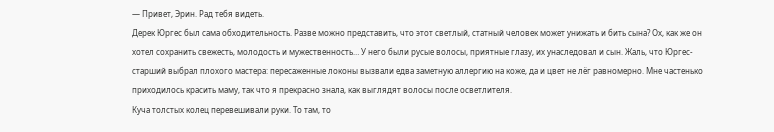— Привет, Эрин. Рад тебя видеть.
Дерек Юргес был сама обходительность. Разве можно представить, что этот светлый, статный человек может унижать и бить сына? Ох, как же он хотел сохранить свежесть, молодость и мужественность… У него были русые волосы, приятные глазу, их унаследовал и сын. Жаль, что Юргес-старший выбрал плохого мастера: пересаженные локоны вызвали едва заметную аллергию на коже, да и цвет не лёг равномерно. Мне частенько приходилось красить маму, так что я прекрасно знала, как выглядят волосы после осветлителя.
Куча толстых колец перевешивали руки. То там, то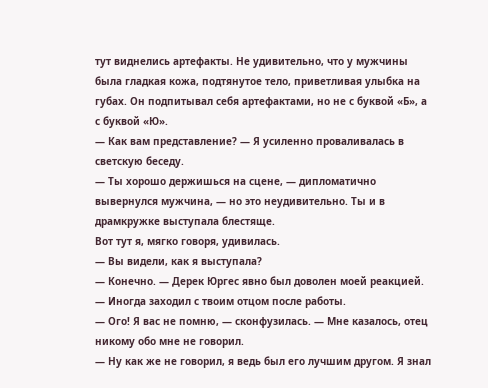тут виднелись артефакты. Не удивительно, что у мужчины была гладкая кожа, подтянутое тело, приветливая улыбка на губах. Он подпитывал себя артефактами, но не с буквой «Б», а с буквой «Ю».
— Как вам представление? — Я усиленно проваливалась в светскую беседу.
— Ты хорошо держишься на сцене, — дипломатично вывернулся мужчина, — но это неудивительно. Ты и в драмкружке выступала блестяще.
Вот тут я, мягко говоря, удивилась.
— Вы видели, как я выступала?
— Конечно. — Дерек Юргес явно был доволен моей реакцией. — Иногда заходил с твоим отцом после работы.
— Ого! Я вас не помню, — сконфузилась. — Мне казалось, отец никому обо мне не говорил.
— Ну как же не говорил, я ведь был его лучшим другом. Я знал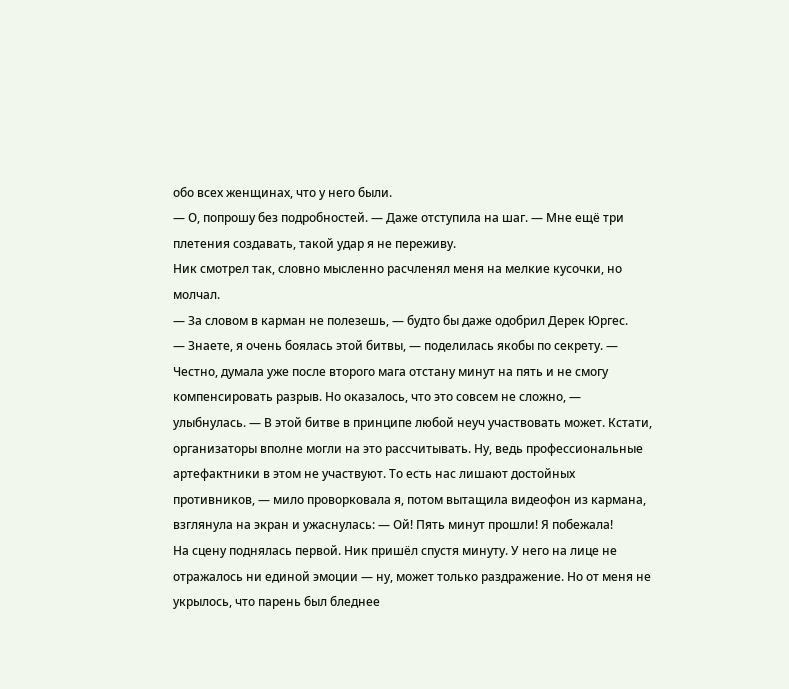обо всех женщинах, что у него были.
— О, попрошу без подробностей. — Даже отступила на шаг. — Мне ещё три плетения создавать, такой удар я не переживу.
Ник смотрел так, словно мысленно расчленял меня на мелкие кусочки, но молчал.
— За словом в карман не полезешь, — будто бы даже одобрил Дерек Юргес.
— Знаете, я очень боялась этой битвы, — поделилась якобы по секрету. — Честно, думала уже после второго мага отстану минут на пять и не смогу компенсировать разрыв. Но оказалось, что это совсем не сложно, — улыбнулась. — В этой битве в принципе любой неуч участвовать может. Кстати, организаторы вполне могли на это рассчитывать. Ну, ведь профессиональные артефактники в этом не участвуют. То есть нас лишают достойных противников, — мило проворковала я, потом вытащила видеофон из кармана, взглянула на экран и ужаснулась: — Ой! Пять минут прошли! Я побежала!
На сцену поднялась первой. Ник пришёл спустя минуту. У него на лице не отражалось ни единой эмоции — ну, может только раздражение. Но от меня не укрылось, что парень был бледнее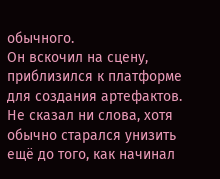обычного.
Он вскочил на сцену, приблизился к платформе для создания артефактов. Не сказал ни слова, хотя обычно старался унизить ещё до того, как начинал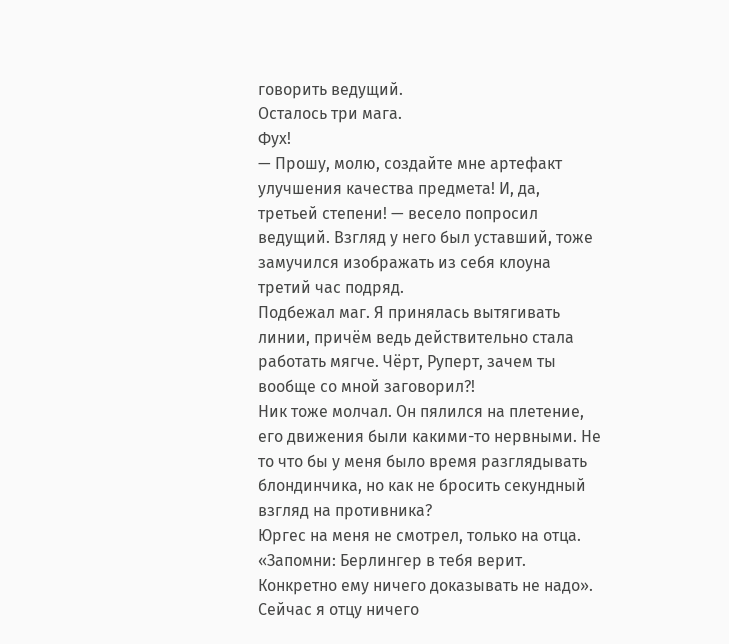говорить ведущий.
Осталось три мага.
Фух!
— Прошу, молю, создайте мне артефакт улучшения качества предмета! И, да, третьей степени! — весело попросил ведущий. Взгляд у него был уставший, тоже замучился изображать из себя клоуна третий час подряд.
Подбежал маг. Я принялась вытягивать линии, причём ведь действительно стала работать мягче. Чёрт, Руперт, зачем ты вообще со мной заговорил?!
Ник тоже молчал. Он пялился на плетение, его движения были какими-то нервными. Не то что бы у меня было время разглядывать блондинчика, но как не бросить секундный взгляд на противника?
Юргес на меня не смотрел, только на отца.
«Запомни: Берлингер в тебя верит. Конкретно ему ничего доказывать не надо».
Сейчас я отцу ничего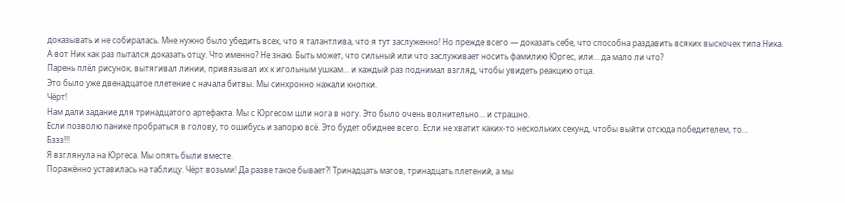доказывать и не собиралась. Мне нужно было убедить всех, что я талантлива, что я тут заслуженно! Но прежде всего — доказать себе, что способна раздавить всяких выскочек типа Ника.
А вот Ник как раз пытался доказать отцу. Что именно? Не знаю. Быть может, что сильный или что заслуживает носить фамилию Юргес, или… да мало ли что?
Парень плёл рисунок, вытягивал линии, привязывал их к игольным ушкам… и каждый раз поднимал взгляд, чтобы увидеть реакцию отца.
Это было уже двенадцатое плетение с начала битвы. Мы синхронно нажали кнопки.
Чёрт!
Нам дали задание для тринадцатого артефакта. Мы с Юргесом шли нога в ногу. Это было очень волнительно… и страшно.
Если позволю панике пробраться в голову, то ошибусь и запорю всё. Это будет обиднее всего. Если не хватит каких-то нескольких секунд, чтобы выйти отсюда победителем, то…
Бззз!!!
Я взглянула на Юргеса. Мы опять были вместе.
Поражённо уставилась на таблицу. Чёрт возьми! Да разве такое бывает?! Тринадцать магов, тринадцать плетений, а мы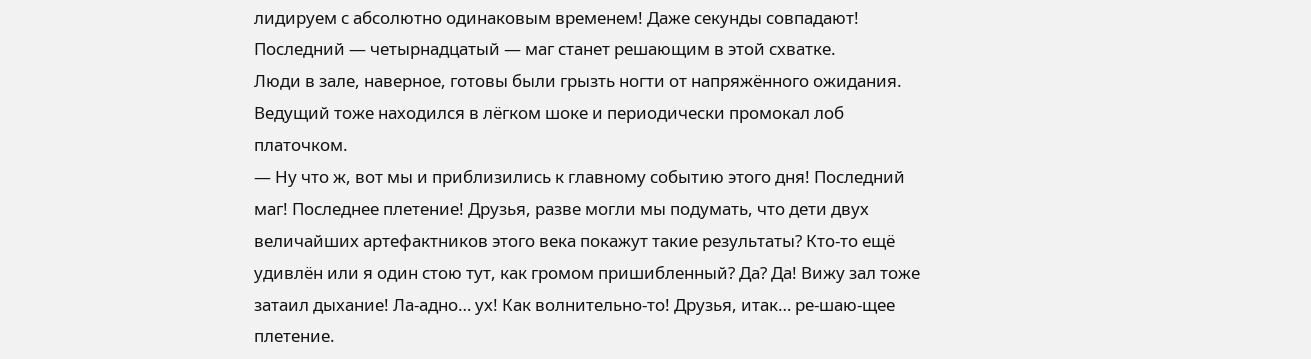лидируем с абсолютно одинаковым временем! Даже секунды совпадают!
Последний — четырнадцатый — маг станет решающим в этой схватке.
Люди в зале, наверное, готовы были грызть ногти от напряжённого ожидания. Ведущий тоже находился в лёгком шоке и периодически промокал лоб платочком.
— Ну что ж, вот мы и приблизились к главному событию этого дня! Последний маг! Последнее плетение! Друзья, разве могли мы подумать, что дети двух величайших артефактников этого века покажут такие результаты? Кто-то ещё удивлён или я один стою тут, как громом пришибленный? Да? Да! Вижу зал тоже затаил дыхание! Ла-адно… ух! Как волнительно-то! Друзья, итак… ре-шаю-щее плетение.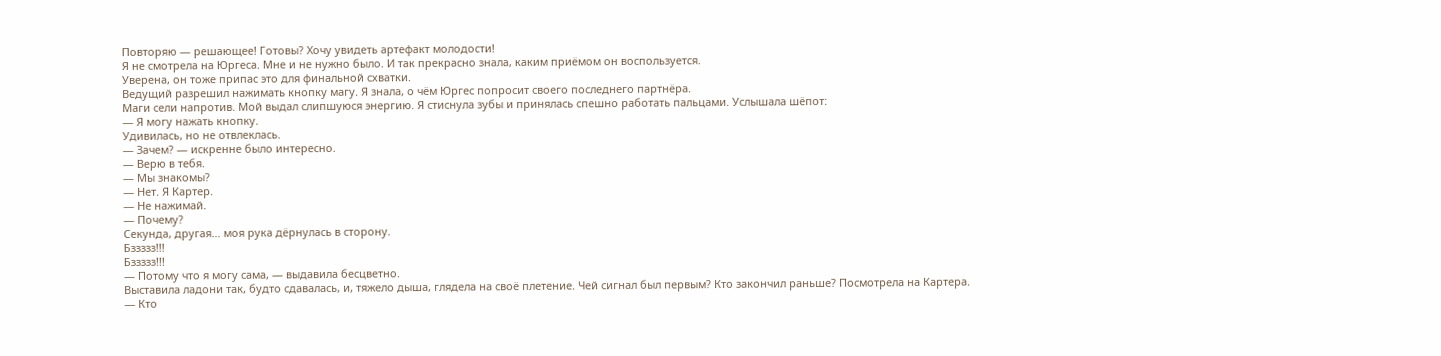Повторяю — решающее! Готовы? Хочу увидеть артефакт молодости!
Я не смотрела на Юргеса. Мне и не нужно было. И так прекрасно знала, каким приёмом он воспользуется.
Уверена, он тоже припас это для финальной схватки.
Ведущий разрешил нажимать кнопку магу. Я знала, о чём Юргес попросит своего последнего партнёра.
Маги сели напротив. Мой выдал слипшуюся энергию. Я стиснула зубы и принялась спешно работать пальцами. Услышала шёпот:
— Я могу нажать кнопку.
Удивилась, но не отвлеклась.
— Зачем? — искренне было интересно.
— Верю в тебя.
— Мы знакомы?
— Нет. Я Картер.
— Не нажимай.
— Почему?
Секунда, другая… моя рука дёрнулась в сторону.
Бззззз!!!
Бззззз!!!
— Потому что я могу сама, — выдавила бесцветно.
Выставила ладони так, будто сдавалась, и, тяжело дыша, глядела на своё плетение. Чей сигнал был первым? Кто закончил раньше? Посмотрела на Картера.
— Кто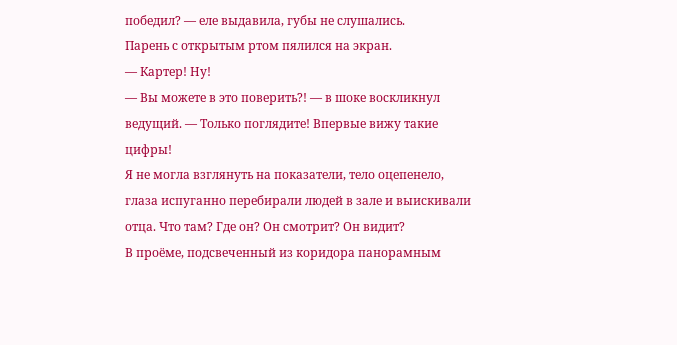победил? — еле выдавила, губы не слушались.
Парень с открытым ртом пялился на экран.
— Картер! Ну!
— Вы можете в это поверить?! — в шоке воскликнул ведущий. — Только поглядите! Впервые вижу такие цифры!
Я не могла взглянуть на показатели, тело оцепенело, глаза испуганно перебирали людей в зале и выискивали отца. Что там? Где он? Он смотрит? Он видит?
В проёме, подсвеченный из коридора панорамным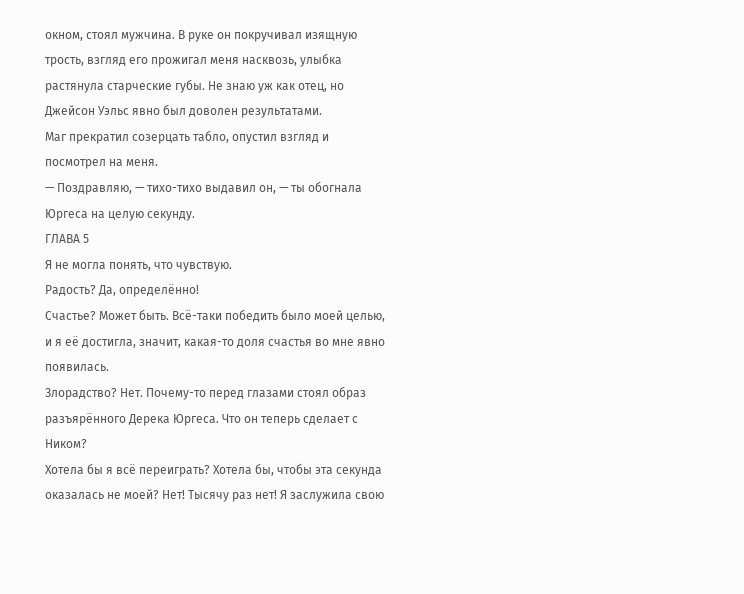окном, стоял мужчина. В руке он покручивал изящную трость, взгляд его прожигал меня насквозь, улыбка растянула старческие губы. Не знаю уж как отец, но Джейсон Уэльс явно был доволен результатами.
Маг прекратил созерцать табло, опустил взгляд и посмотрел на меня.
— Поздравляю, — тихо-тихо выдавил он, — ты обогнала Юргеса на целую секунду.
ГЛАВА 5
Я не могла понять, что чувствую.
Радость? Да, определённо!
Счастье? Может быть. Всё-таки победить было моей целью, и я её достигла, значит, какая-то доля счастья во мне явно появилась.
Злорадство? Нет. Почему-то перед глазами стоял образ разъярённого Дерека Юргеса. Что он теперь сделает с Ником?
Хотела бы я всё переиграть? Хотела бы, чтобы эта секунда оказалась не моей? Нет! Тысячу раз нет! Я заслужила свою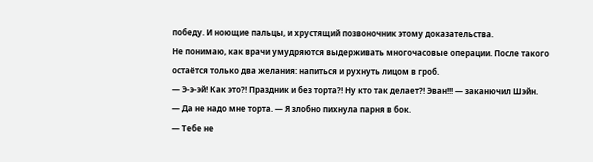победу. И ноющие пальцы, и хрустящий позвоночник этому доказательства.
Не понимаю, как врачи умудряются выдерживать многочасовые операции. После такого остаётся только два желания: напиться и рухнуть лицом в гроб.
— Э-э-эй! Как это?! Праздник и без торта?! Ну кто так делает?! Эван!!! — заканючил Шэйн.
— Да не надо мне торта. — Я злобно пихнула парня в бок.
— Тебе не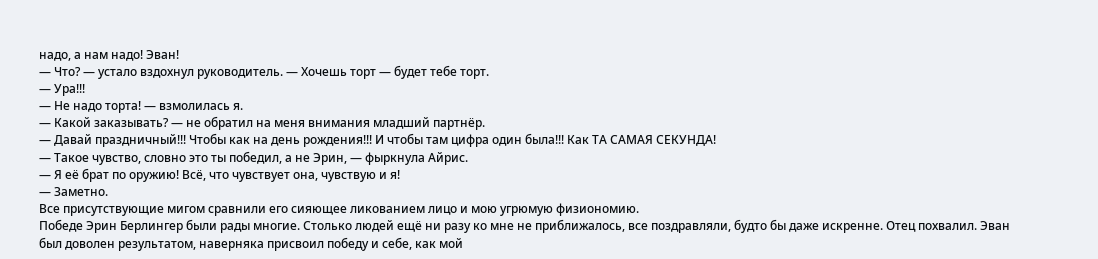надо, а нам надо! Эван!
— Что? — устало вздохнул руководитель. — Хочешь торт — будет тебе торт.
— Ура!!!
— Не надо торта! — взмолилась я.
— Какой заказывать? — не обратил на меня внимания младший партнёр.
— Давай праздничный!!! Чтобы как на день рождения!!! И чтобы там цифра один была!!! Как ТА САМАЯ СЕКУНДА!
— Такое чувство, словно это ты победил, а не Эрин, — фыркнула Айрис.
— Я её брат по оружию! Всё, что чувствует она, чувствую и я!
— Заметно.
Все присутствующие мигом сравнили его сияющее ликованием лицо и мою угрюмую физиономию.
Победе Эрин Берлингер были рады многие. Столько людей ещё ни разу ко мне не приближалось, все поздравляли, будто бы даже искренне. Отец похвалил. Эван был доволен результатом, наверняка присвоил победу и себе, как мой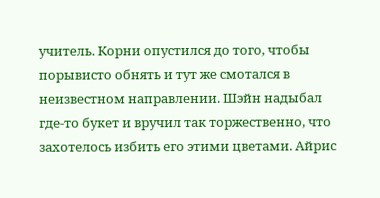учитель. Корни опустился до того, чтобы порывисто обнять и тут же смотался в неизвестном направлении. Шэйн надыбал где-то букет и вручил так торжественно, что захотелось избить его этими цветами. Айрис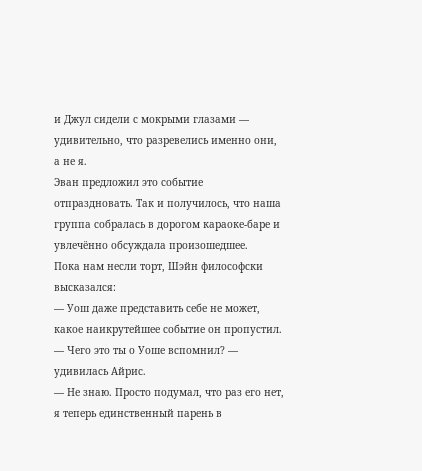и Джул сидели с мокрыми глазами — удивительно, что разревелись именно они, а не я.
Эван предложил это событие отпраздновать. Так и получилось, что наша группа собралась в дорогом караоке-баре и увлечённо обсуждала произошедшее.
Пока нам несли торт, Шэйн философски высказался:
— Уош даже представить себе не может, какое наикрутейшее событие он пропустил.
— Чего это ты о Уоше вспомнил? — удивилась Айрис.
— Не знаю. Просто подумал, что раз его нет, я теперь единственный парень в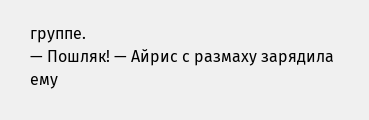группе.
— Пошляк! — Айрис с размаху зарядила ему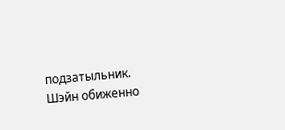подзатыльник. Шэйн обиженно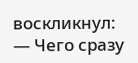воскликнул:
— Чего сразу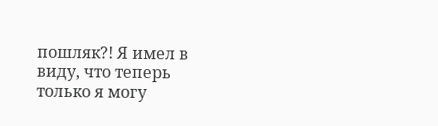пошляк?! Я имел в виду, что теперь только я могу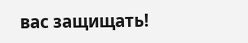вас защищать!